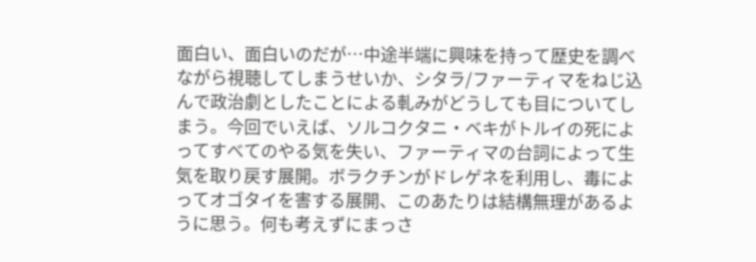面白い、面白いのだが…中途半端に興味を持って歴史を調べながら視聴してしまうせいか、シタラ/ファーティマをねじ込んで政治劇としたことによる軋みがどうしても目についてしまう。今回でいえば、ソルコクタニ・ベキがトルイの死によってすべてのやる気を失い、ファーティマの台詞によって生気を取り戻す展開。ボラクチンがドレゲネを利用し、毒によってオゴタイを害する展開、このあたりは結構無理があるように思う。何も考えずにまっさ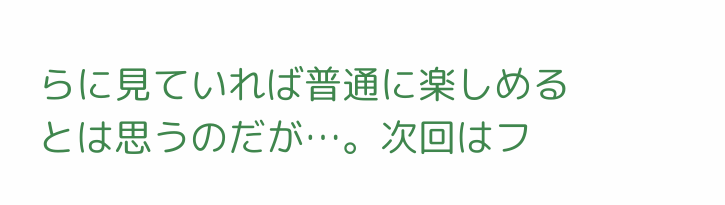らに見ていれば普通に楽しめるとは思うのだが…。次回はフ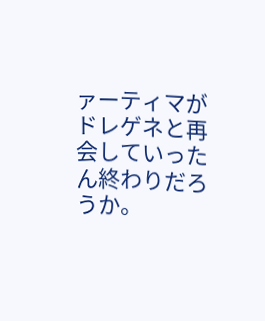ァーティマがドレゲネと再会していったん終わりだろうか。